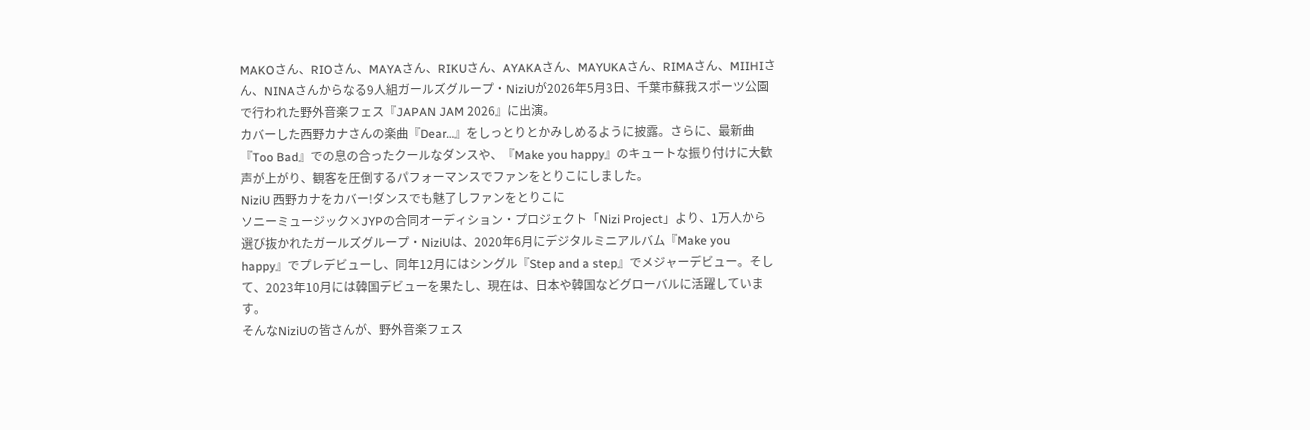MAKOさん、RIOさん、MAYAさん、RIKUさん、AYAKAさん、MAYUKAさん、RIMAさん、MIIHIさん、NINAさんからなる9人組ガールズグループ・NiziUが2026年5月3日、千葉市蘇我スポーツ公園で行われた野外音楽フェス『JAPAN JAM 2026』に出演。
カバーした西野カナさんの楽曲『Dear…』をしっとりとかみしめるように披露。さらに、最新曲『Too Bad』での息の合ったクールなダンスや、『Make you happy』のキュートな振り付けに大歓声が上がり、観客を圧倒するパフォーマンスでファンをとりこにしました。
NiziU 西野カナをカバー!ダンスでも魅了しファンをとりこに
ソニーミュージック×JYPの合同オーディション・プロジェクト「Nizi Project」より、1万人から選び抜かれたガールズグループ・NiziUは、2020年6月にデジタルミニアルバム『Make you happy』でプレデビューし、同年12月にはシングル『Step and a step』でメジャーデビュー。そして、2023年10月には韓国デビューを果たし、現在は、日本や韓国などグローバルに活躍しています。
そんなNiziUの皆さんが、野外音楽フェス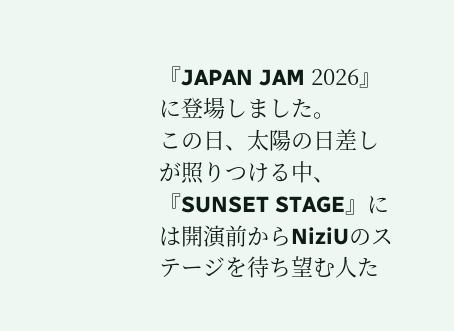『JAPAN JAM 2026』に登場しました。
この日、太陽の日差しが照りつける中、『SUNSET STAGE』には開演前からNiziUのステージを待ち望む人た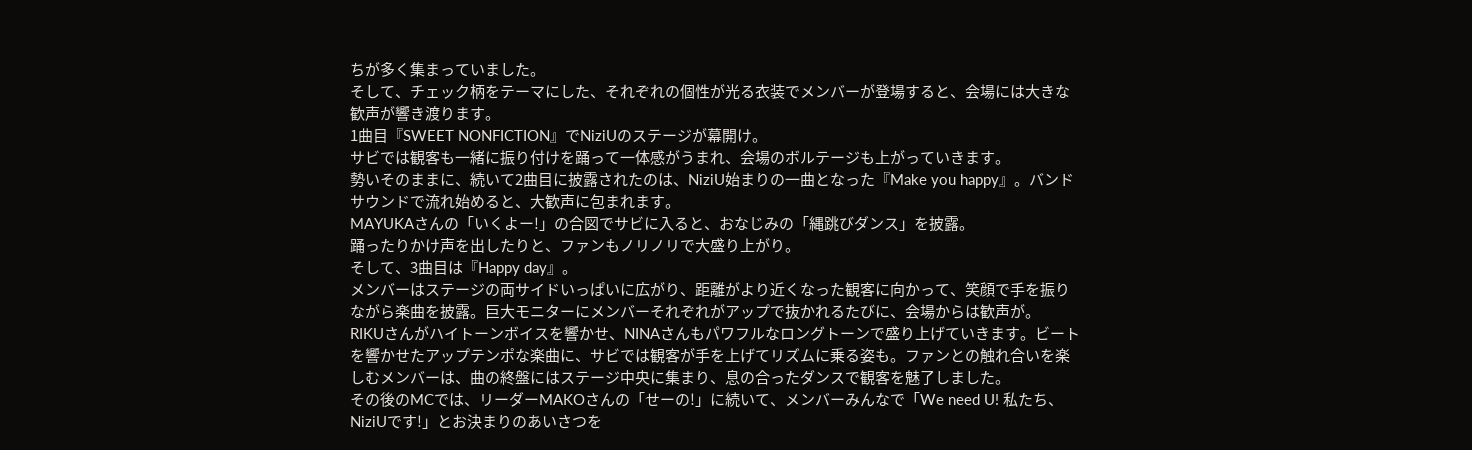ちが多く集まっていました。
そして、チェック柄をテーマにした、それぞれの個性が光る衣装でメンバーが登場すると、会場には大きな歓声が響き渡ります。
1曲目『SWEET NONFICTION』でNiziUのステージが幕開け。
サビでは観客も一緒に振り付けを踊って一体感がうまれ、会場のボルテージも上がっていきます。
勢いそのままに、続いて2曲目に披露されたのは、NiziU始まりの一曲となった『Make you happy』。バンドサウンドで流れ始めると、大歓声に包まれます。
MAYUKAさんの「いくよー!」の合図でサビに入ると、おなじみの「縄跳びダンス」を披露。
踊ったりかけ声を出したりと、ファンもノリノリで大盛り上がり。
そして、3曲目は『Happy day』。
メンバーはステージの両サイドいっぱいに広がり、距離がより近くなった観客に向かって、笑顔で手を振りながら楽曲を披露。巨大モニターにメンバーそれぞれがアップで抜かれるたびに、会場からは歓声が。
RIKUさんがハイトーンボイスを響かせ、NINAさんもパワフルなロングトーンで盛り上げていきます。ビートを響かせたアップテンポな楽曲に、サビでは観客が手を上げてリズムに乗る姿も。ファンとの触れ合いを楽しむメンバーは、曲の終盤にはステージ中央に集まり、息の合ったダンスで観客を魅了しました。
その後のMCでは、リーダーMAKOさんの「せーの!」に続いて、メンバーみんなで「We need U! 私たち、NiziUです!」とお決まりのあいさつを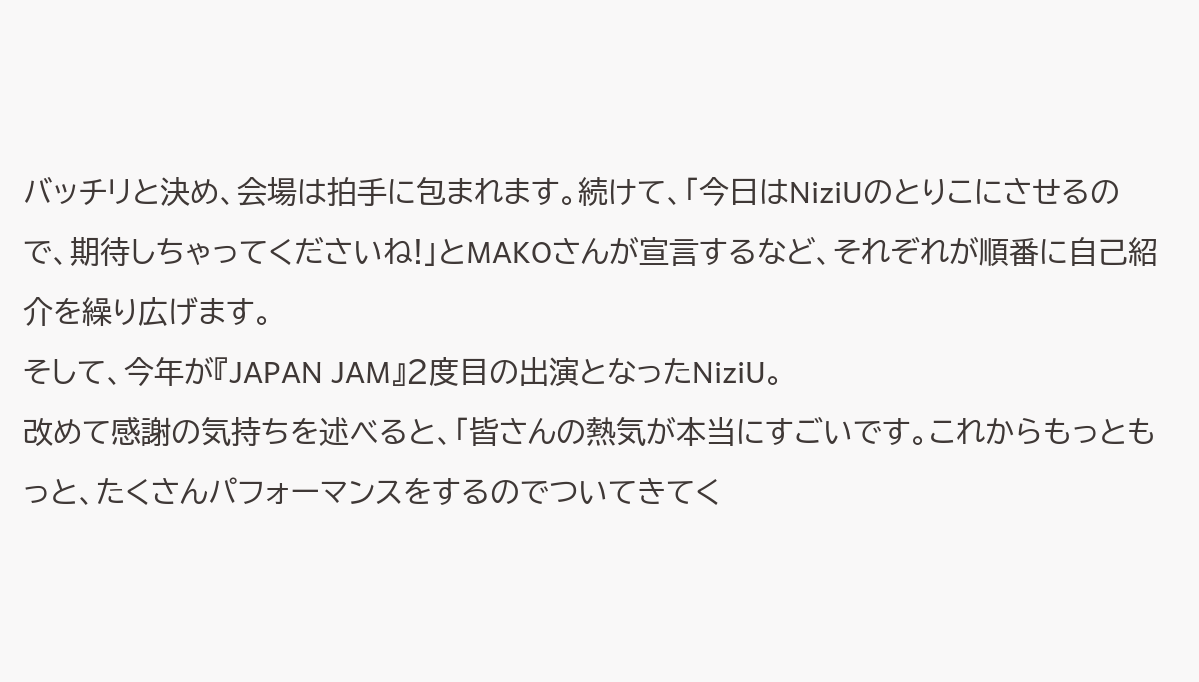バッチリと決め、会場は拍手に包まれます。続けて、「今日はNiziUのとりこにさせるので、期待しちゃってくださいね!」とMAKOさんが宣言するなど、それぞれが順番に自己紹介を繰り広げます。
そして、今年が『JAPAN JAM』2度目の出演となったNiziU。
改めて感謝の気持ちを述べると、「皆さんの熱気が本当にすごいです。これからもっともっと、たくさんパフォーマンスをするのでついてきてく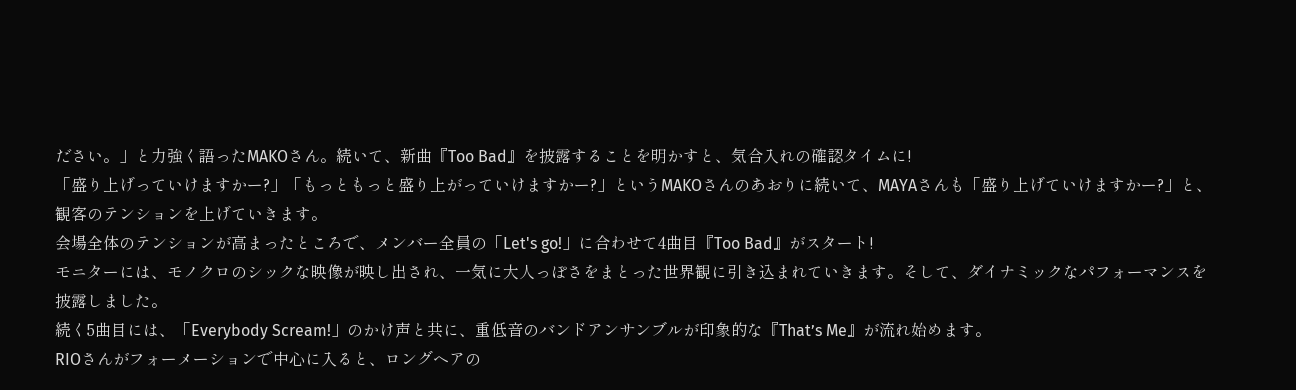ださい。」と力強く語ったMAKOさん。続いて、新曲『Too Bad』を披露することを明かすと、気合入れの確認タイムに!
「盛り上げっていけますかー?」「もっともっと盛り上がっていけますかー?」というMAKOさんのあおりに続いて、MAYAさんも「盛り上げていけますかー?」と、観客のテンションを上げていきます。
会場全体のテンションが高まったところで、メンバー全員の「Let's go!」に合わせて4曲目『Too Bad』がスタート!
モニターには、モノクロのシックな映像が映し出され、一気に大人っぽさをまとった世界観に引き込まれていきます。そして、ダイナミックなパフォーマンスを披露しました。
続く5曲目には、「Everybody Scream!」のかけ声と共に、重低音のバンドアンサンブルが印象的な『That’s Me』が流れ始めます。
RIOさんがフォーメーションで中心に入ると、ロングヘアの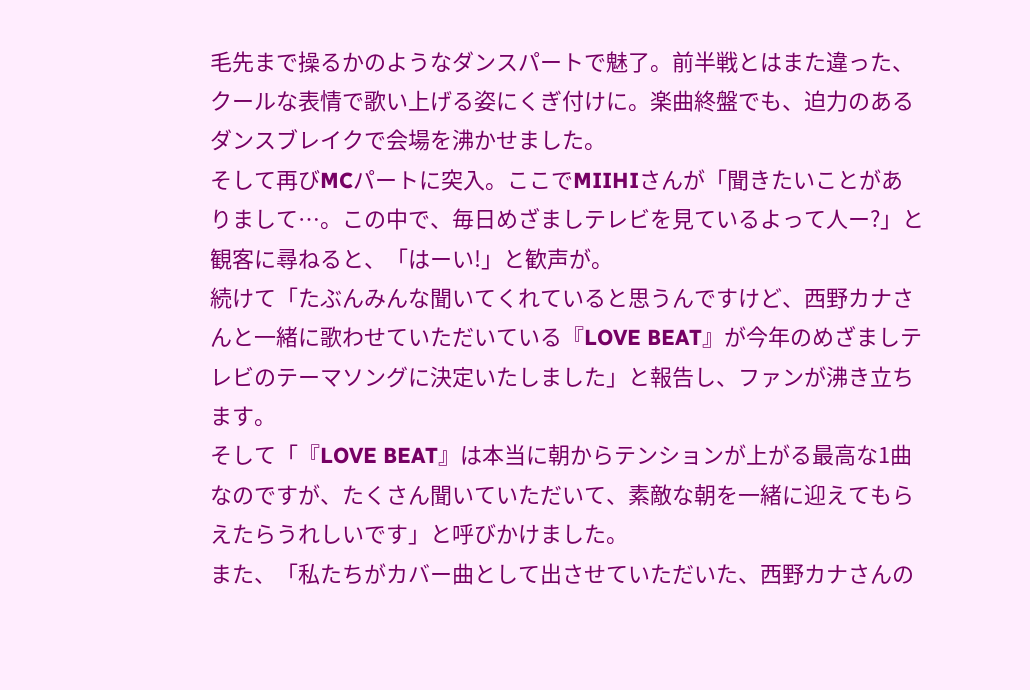毛先まで操るかのようなダンスパートで魅了。前半戦とはまた違った、クールな表情で歌い上げる姿にくぎ付けに。楽曲終盤でも、迫力のあるダンスブレイクで会場を沸かせました。
そして再びMCパートに突入。ここでMIIHIさんが「聞きたいことがありまして…。この中で、毎日めざましテレビを見ているよって人ー?」と観客に尋ねると、「はーい!」と歓声が。
続けて「たぶんみんな聞いてくれていると思うんですけど、西野カナさんと一緒に歌わせていただいている『LOVE BEAT』が今年のめざましテレビのテーマソングに決定いたしました」と報告し、ファンが沸き立ちます。
そして「『LOVE BEAT』は本当に朝からテンションが上がる最高な1曲なのですが、たくさん聞いていただいて、素敵な朝を一緒に迎えてもらえたらうれしいです」と呼びかけました。
また、「私たちがカバー曲として出させていただいた、西野カナさんの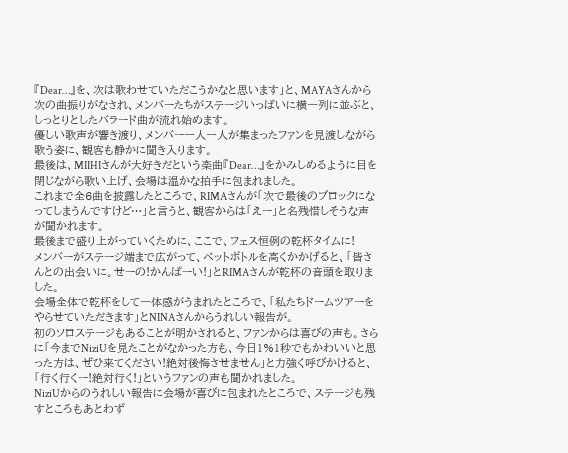『Dear…』を、次は歌わせていただこうかなと思います」と、MAYAさんから次の曲振りがなされ、メンバーたちがステージいっぱいに横一列に並ぶと、しっとりとしたバラード曲が流れ始めます。
優しい歌声が響き渡り、メンバー一人一人が集まったファンを見渡しながら歌う姿に、観客も静かに聞き入ります。
最後は、MIIHIさんが大好きだという楽曲『Dear…』をかみしめるように目を閉じながら歌い上げ、会場は温かな拍手に包まれました。
これまで全6曲を披露したところで、RIMAさんが「次で最後のブロックになってしまうんですけど…」と言うと、観客からは「えー」と名残惜しそうな声が聞かれます。
最後まで盛り上がっていくために、ここで、フェス恒例の乾杯タイムに!
メンバーがステージ端まで広がって、ペットボトルを高くかかげると、「皆さんとの出会いに。せーの!かんぱーい!」とRIMAさんが乾杯の音頭を取りました。
会場全体で乾杯をして一体感がうまれたところで、「私たちドームツアーをやらせていただきます」とNINAさんからうれしい報告が。
初のソロステージもあることが明かされると、ファンからは喜びの声も。さらに「今までNiziUを見たことがなかった方も、今日1%1秒でもかわいいと思った方は、ぜひ来てください!絶対後悔させません」と力強く呼びかけると、「行く行くー!絶対行く!」というファンの声も聞かれました。
NiziUからのうれしい報告に会場が喜びに包まれたところで、ステージも残すところもあとわず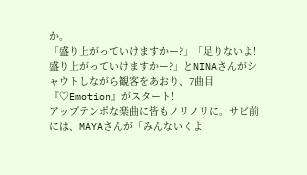か。
「盛り上がっていけますかー?」「足りないよ!盛り上がっていけますかー?」とNINAさんがシャウトしながら観客をあおり、7曲目『♡Emotion』がスタート!
アップテンポな楽曲に皆もノリノリに。サビ前には、MAYAさんが「みんないくよ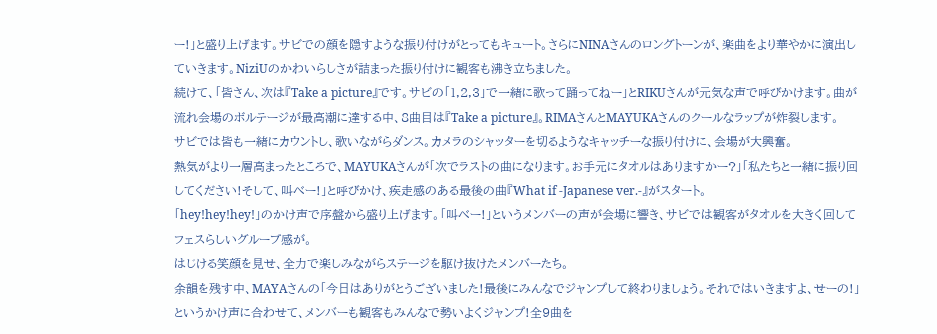ー!」と盛り上げます。サビでの顔を隠すような振り付けがとってもキュート。さらにNINAさんのロングトーンが、楽曲をより華やかに演出していきます。NiziUのかわいらしさが詰まった振り付けに観客も沸き立ちました。
続けて、「皆さん、次は『Take a picture』です。サビの「1,2,3」で一緒に歌って踊ってねー」とRIKUさんが元気な声で呼びかけます。曲が流れ会場のボルテージが最高潮に達する中、8曲目は『Take a picture』。RIMAさんとMAYUKAさんのクールなラップが炸裂します。
サビでは皆も一緒にカウントし、歌いながらダンス。カメラのシャッターを切るようなキャッチーな振り付けに、会場が大興奮。
熱気がより一層高まったところで、MAYUKAさんが「次でラストの曲になります。お手元にタオルはありますかー?」「私たちと一緒に振り回してください!そして、叫べー!」と呼びかけ、疾走感のある最後の曲『What if -Japanese ver.-』がスタート。
「hey!hey!hey!」のかけ声で序盤から盛り上げます。「叫べー!」というメンバーの声が会場に響き、サビでは観客がタオルを大きく回してフェスらしいグルーブ感が。
はじける笑顔を見せ、全力で楽しみながらステージを駆け抜けたメンバーたち。
余韻を残す中、MAYAさんの「今日はありがとうございました!最後にみんなでジャンプして終わりましょう。それではいきますよ、せーの!」というかけ声に合わせて、メンバーも観客もみんなで勢いよくジャンプ!全9曲を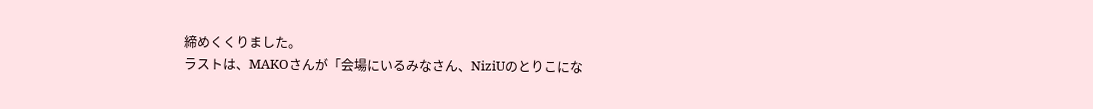締めくくりました。
ラストは、MAKOさんが「会場にいるみなさん、NiziUのとりこにな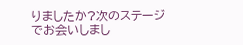りましたか?次のステージでお会いしまし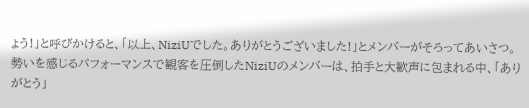ょう!」と呼びかけると、「以上、NiziUでした。ありがとうございました!」とメンバーがそろってあいさつ。
勢いを感じるパフォーマンスで観客を圧倒したNiziUのメンバーは、拍手と大歓声に包まれる中、「ありがとう」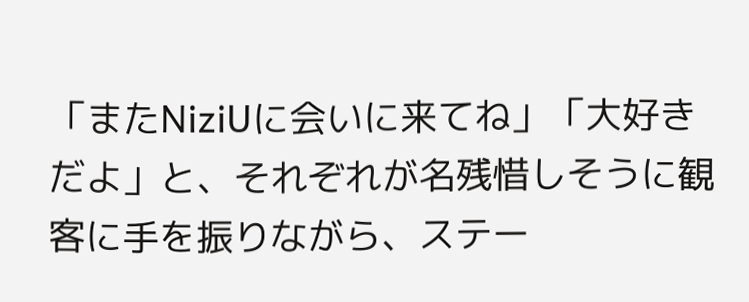「またNiziUに会いに来てね」「大好きだよ」と、それぞれが名残惜しそうに観客に手を振りながら、ステー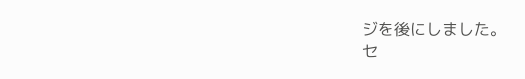ジを後にしました。
セ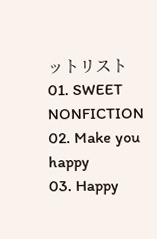ットリスト
01. SWEET NONFICTION
02. Make you happy
03. Happy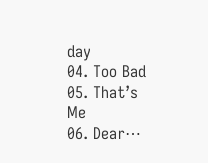day
04. Too Bad
05. That’s Me
06. Dear⋯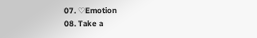07. ♡Emotion
08. Take a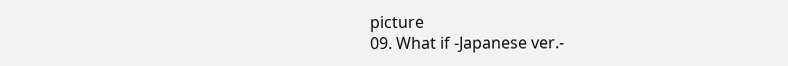picture
09. What if -Japanese ver.-